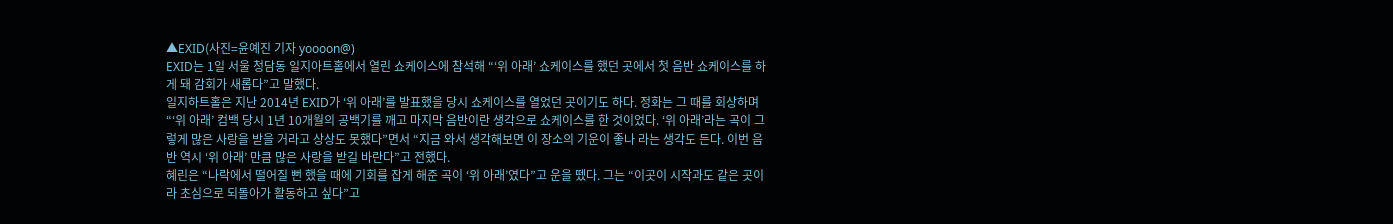▲EXID(사진=윤예진 기자 yoooon@)
EXID는 1일 서울 청담동 일지아트홀에서 열린 쇼케이스에 참석해 “‘위 아래’ 쇼케이스를 했던 곳에서 첫 음반 쇼케이스를 하게 돼 감회가 새롭다”고 말했다.
일지하트홀은 지난 2014년 EXID가 ‘위 아래’를 발표했을 당시 쇼케이스를 열었던 곳이기도 하다. 정화는 그 때를 회상하며 “‘위 아래’ 컴백 당시 1년 10개월의 공백기를 깨고 마지막 음반이란 생각으로 쇼케이스를 한 것이었다. ‘위 아래’라는 곡이 그렇게 많은 사랑을 받을 거라고 상상도 못했다”면서 “지금 와서 생각해보면 이 장소의 기운이 좋나 라는 생각도 든다. 이번 음반 역시 ‘위 아래’ 만큼 많은 사랑을 받길 바란다”고 전했다.
혜린은 “나락에서 떨어질 뻔 했을 때에 기회를 잡게 해준 곡이 ‘위 아래’였다”고 운을 뗐다. 그는 “이곳이 시작과도 같은 곳이라 초심으로 되돌아가 활동하고 싶다”고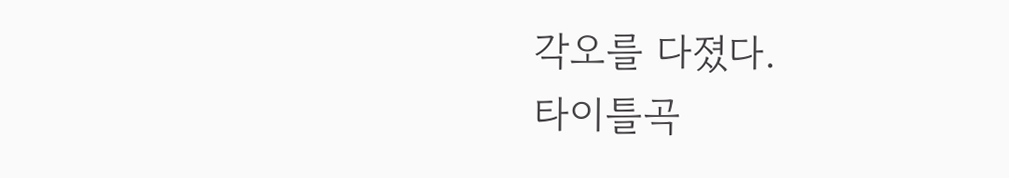각오를 다졌다.
타이틀곡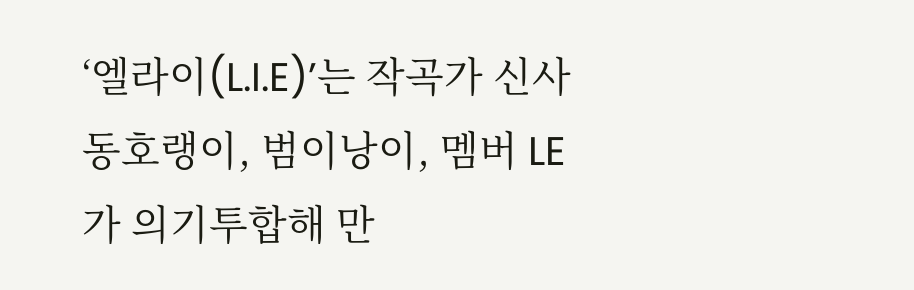‘엘라이(L.I.E)’는 작곡가 신사동호랭이, 범이낭이, 멤버 LE가 의기투합해 만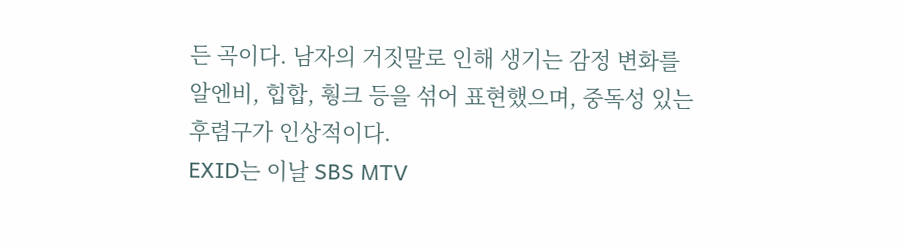든 곡이다. 남자의 거짓말로 인해 생기는 감정 변화를 알엔비, 힙합, 훵크 등을 섞어 표현했으며, 중독성 있는 후렴구가 인상적이다.
EXID는 이날 SBS MTV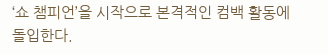‘쇼 챔피언’을 시작으로 본격적인 컴백 활동에 돌입한다.